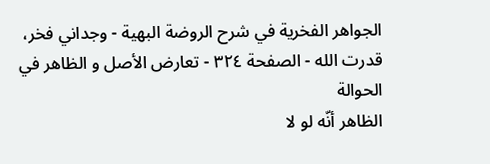الجواهر الفخرية في شرح الروضة البهية - وجداني فخر، قدرت الله - الصفحة ٣٢٤ - تعارض الأصل و الظاهر في الحوالة
الظاهر أنّه لو لا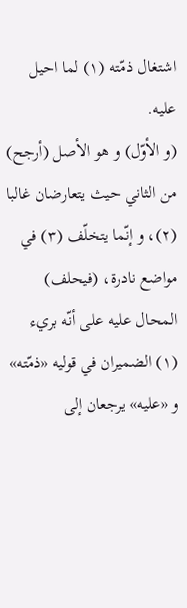اشتغال ذمّته (١) لما احيل عليه.
(و الأوّل) و هو الأصل (أرجح) من الثاني حيث يتعارضان غالبا (٢)، و إنّما يتخلّف (٣) في مواضع نادرة، (فيحلف) المحال عليه على أنّه بريء
(١) الضميران في قوليه «ذمّته» و «عليه» يرجعان إلى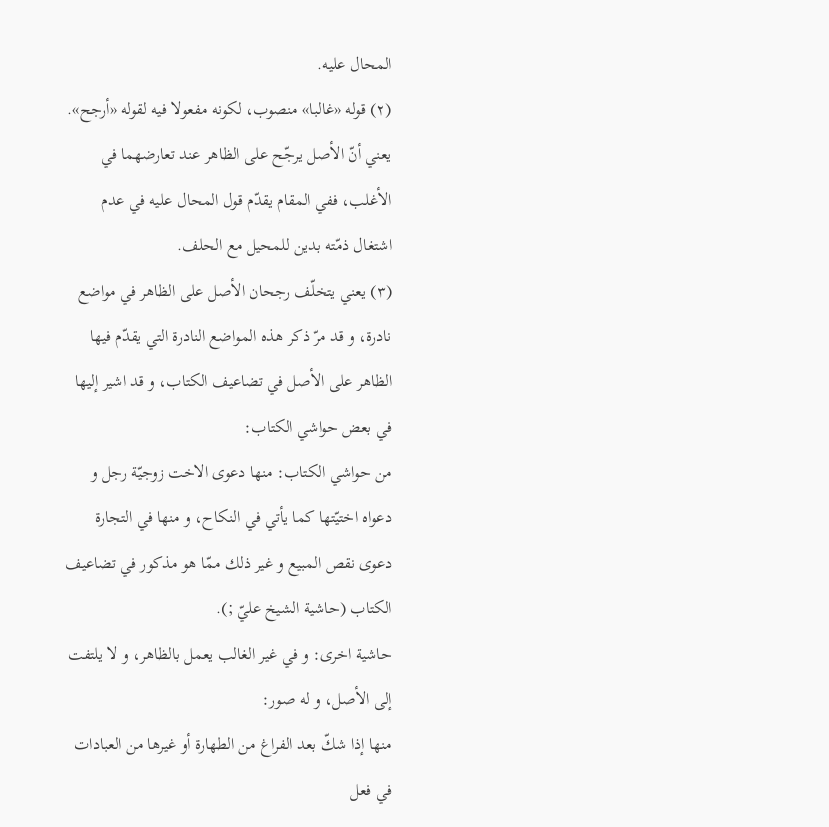المحال عليه.
(٢) قوله «غالبا» منصوب، لكونه مفعولا فيه لقوله «أرجح». يعني أنّ الأصل يرجّح على الظاهر عند تعارضهما في الأغلب، ففي المقام يقدّم قول المحال عليه في عدم اشتغال ذمّته بدين للمحيل مع الحلف.
(٣) يعني يتخلّف رجحان الأصل على الظاهر في مواضع نادرة، و قد مرّ ذكر هذه المواضع النادرة التي يقدّم فيها الظاهر على الأصل في تضاعيف الكتاب، و قد اشير إليها في بعض حواشي الكتاب:
من حواشي الكتاب: منها دعوى الاخت زوجيّة رجل و دعواه اختيّتها كما يأتي في النكاح، و منها في التجارة دعوى نقص المبيع و غير ذلك ممّا هو مذكور في تضاعيف الكتاب (حاشية الشيخ عليّ ;).
حاشية اخرى: و في غير الغالب يعمل بالظاهر، و لا يلتفت إلى الأصل، و له صور:
منها إذا شكّ بعد الفراغ من الطهارة أو غيرها من العبادات في فعل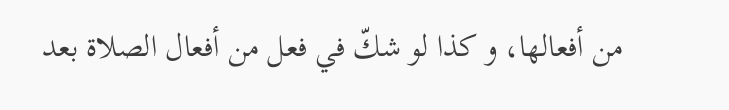من أفعالها، و كذا لو شكّ في فعل من أفعال الصلاة بعد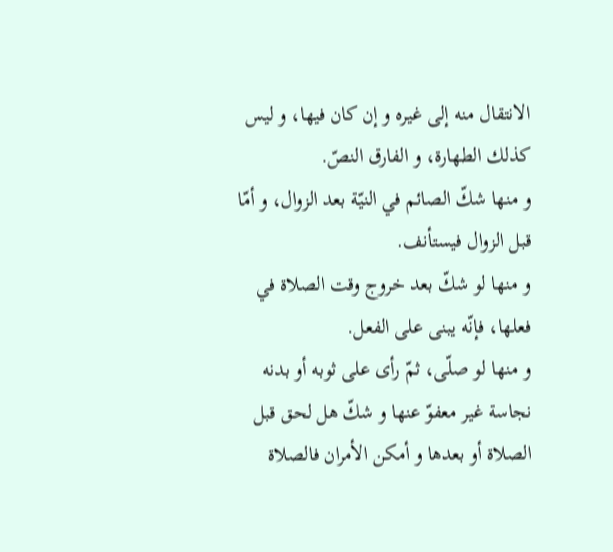الانتقال منه إلى غيره و إن كان فيها، و ليس كذلك الطهارة، و الفارق النصّ.
و منها شكّ الصائم في النيّة بعد الزوال، و أمّا قبل الزوال فيستأنف.
و منها لو شكّ بعد خروج وقت الصلاة في فعلها، فإنّه يبنى على الفعل.
و منها لو صلّى، ثمّ رأى على ثوبه أو بدنه نجاسة غير معفوّ عنها و شكّ هل لحق قبل الصلاة أو بعدها و أمكن الأمران فالصلاة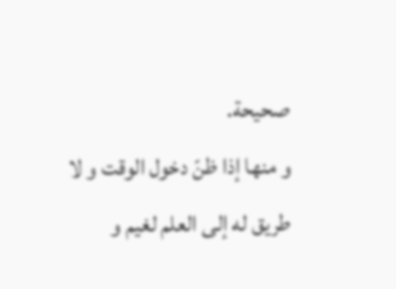صحيحة.
و منها إذا ظنّ دخول الوقت و لا طريق له إلى العلم لغيم و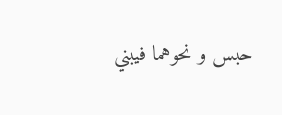حبس و نحوهما فيبني